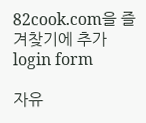82cook.com을 즐겨찾기에 추가
login form

자유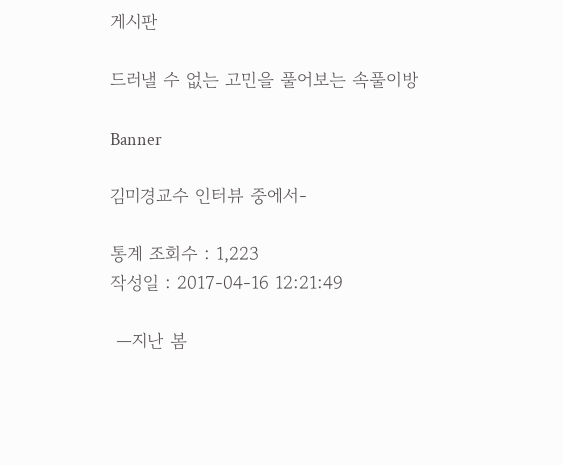게시판

드러낼 수 없는 고민을 풀어보는 속풀이방

Banner

김미경교수 인터뷰 중에서-

통계 조회수 : 1,223
작성일 : 2017-04-16 12:21:49

 ―지난 봄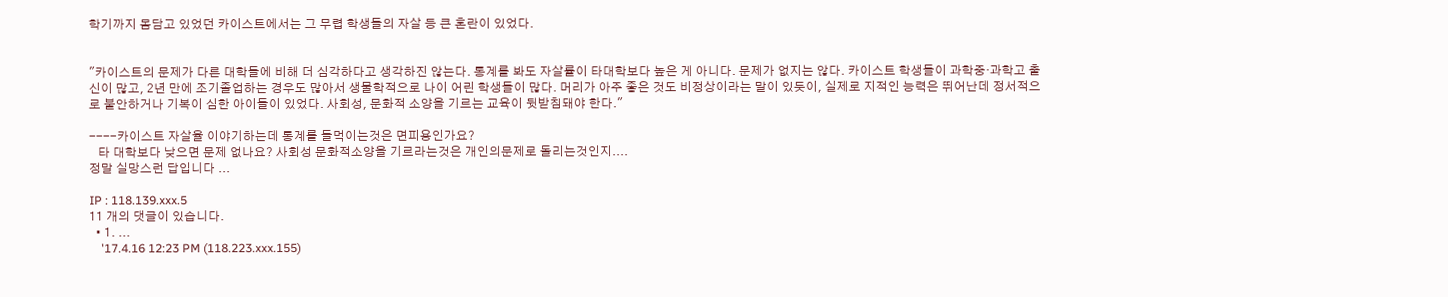학기까지 몸담고 있었던 카이스트에서는 그 무렵 학생들의 자살 등 큰 혼란이 있었다.


"카이스트의 문제가 다른 대학들에 비해 더 심각하다고 생각하진 않는다. 통계를 봐도 자살률이 타대학보다 높은 게 아니다. 문제가 없지는 않다. 카이스트 학생들이 과학중·과학고 출신이 많고, 2년 만에 조기졸업하는 경우도 많아서 생물학적으로 나이 어린 학생들이 많다. 머리가 아주 좋은 것도 비정상이라는 말이 있듯이, 실제로 지적인 능력은 뛰어난데 정서적으로 불안하거나 기복이 심한 아이들이 있었다. 사회성, 문화적 소양을 기르는 교육이 뒷받침돼야 한다."

----카이스트 자살율 이야기하는데 통계를 들먹이는것은 면피용인가요?
   타 대학보다 낮으면 문제 없나요? 사회성 문화적소양을 기르라는것은 개인의문제로 돌리는것인지....
정말 실망스런 답입니다 ...

IP : 118.139.xxx.5
11 개의 댓글이 있습니다.
  • 1. ...
    '17.4.16 12:23 PM (118.223.xxx.155)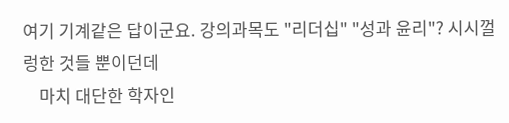여기 기계같은 답이군요. 강의과목도 "리더십" "성과 윤리"? 시시껄렁한 것들 뿐이던데
    마치 대단한 학자인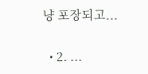냥 포장되고...

  • 2. ...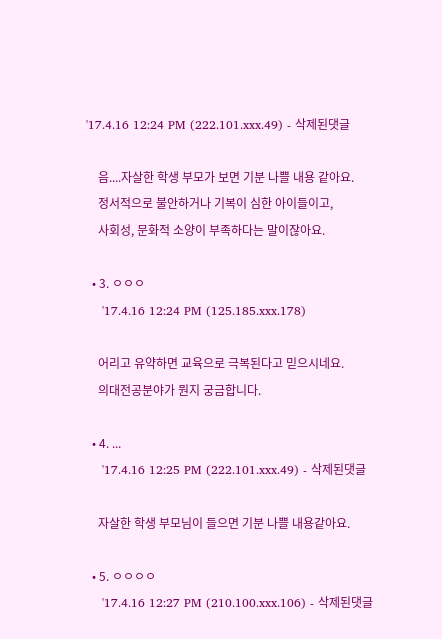'17.4.16 12:24 PM (222.101.xxx.49) - 삭제된댓글

    음....자살한 학생 부모가 보면 기분 나쁠 내용 같아요.
    정서적으로 불안하거나 기복이 심한 아이들이고,
    사회성, 문화적 소양이 부족하다는 말이잖아요.

  • 3. ㅇㅇㅇ
    '17.4.16 12:24 PM (125.185.xxx.178)

    어리고 유약하면 교육으로 극복된다고 믿으시네요.
    의대전공분야가 뭔지 궁금합니다.

  • 4. ...
    '17.4.16 12:25 PM (222.101.xxx.49) - 삭제된댓글

    자살한 학생 부모님이 들으면 기분 나쁠 내용같아요.

  • 5. ㅇㅇㅇㅇ
    '17.4.16 12:27 PM (210.100.xxx.106) - 삭제된댓글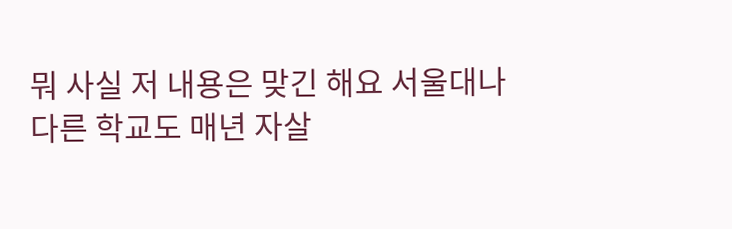뭐 사실 저 내용은 맞긴 해요 서울대나 다른 학교도 매년 자살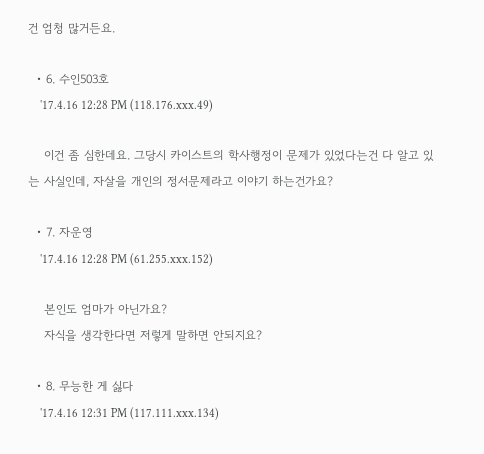건 엄청 많거든요.

  • 6. 수인503호
    '17.4.16 12:28 PM (118.176.xxx.49)

    이건 좀 심한데요. 그당시 카이스트의 학사행정이 문제가 있었다는건 다 알고 있는 사실인데, 자살을 개인의 정서문제라고 이야기 하는건가요?

  • 7. 자운영
    '17.4.16 12:28 PM (61.255.xxx.152)

    본인도 엄마가 아닌가요?
    자식을 생각한다면 저렇게 말하면 안되지요?

  • 8. 무능한 게 싫다
    '17.4.16 12:31 PM (117.111.xxx.134)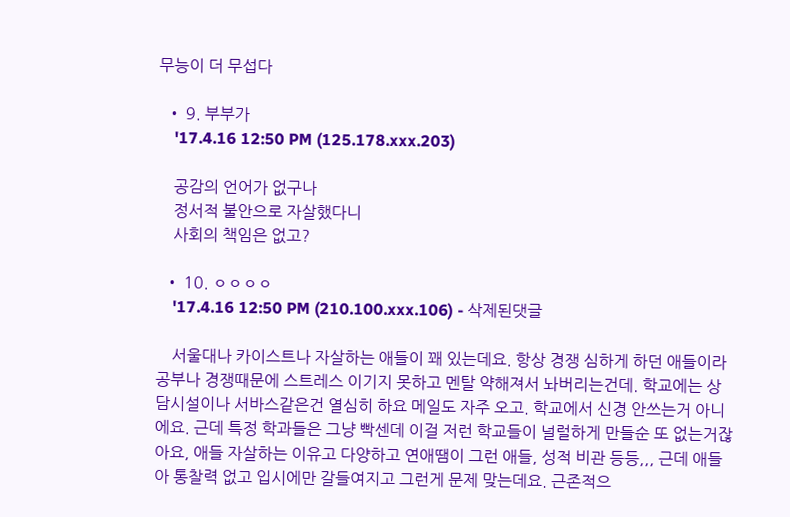무능이 더 무섭다

  • 9. 부부가
    '17.4.16 12:50 PM (125.178.xxx.203)

    공감의 언어가 없구나
    정서적 불안으로 자살했다니
    사회의 책임은 없고?

  • 10. ㅇㅇㅇㅇ
    '17.4.16 12:50 PM (210.100.xxx.106) - 삭제된댓글

    서울대나 카이스트나 자살하는 애들이 꽤 있는데요. 항상 경쟁 심하게 하던 애들이라 공부나 경쟁때문에 스트레스 이기지 못하고 멘탈 약해져서 놔버리는건데. 학교에는 상담시설이나 서바스같은건 열심히 하요 메일도 자주 오고. 학교에서 신경 안쓰는거 아니에요. 근데 특정 학과들은 그냥 빡센데 이걸 저런 학교들이 널럴하게 만들순 또 없는거잖아요, 애들 자살하는 이유고 다양하고 연애땜이 그런 애들, 성적 비관 등등,,, 근데 애들아 통찰력 없고 입시에만 갈들여지고 그런게 문제 맞는데요. 근존적으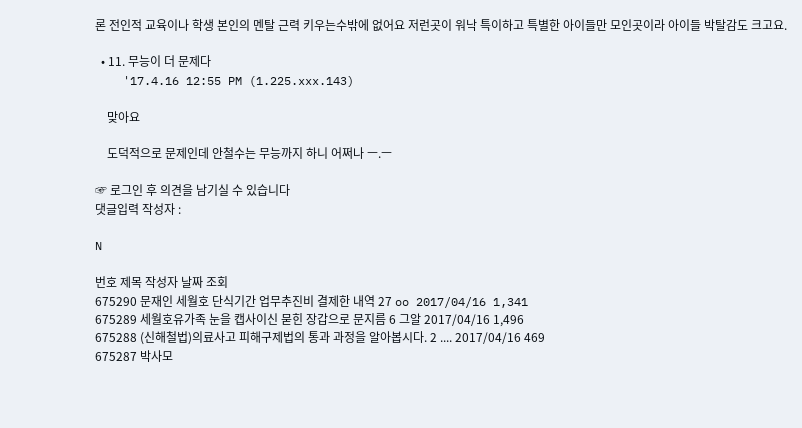론 전인적 교육이나 학생 본인의 멘탈 근력 키우는수밖에 없어요 저런곳이 워낙 특이하고 특별한 아이들만 모인곳이라 아이들 박탈감도 크고요.

  • 11. 무능이 더 문제다
    '17.4.16 12:55 PM (1.225.xxx.143)

    맞아요

    도덕적으로 문제인데 안철수는 무능까지 하니 어쩌나 ㅡ.ㅡ

☞ 로그인 후 의견을 남기실 수 있습니다
댓글입력 작성자 :

N

번호 제목 작성자 날짜 조회
675290 문재인 세월호 단식기간 업무추진비 결제한 내역 27 oo 2017/04/16 1,341
675289 세월호유가족 눈을 캡사이신 묻힌 장갑으로 문지름 6 그알 2017/04/16 1,496
675288 (신해철법)의료사고 피해구제법의 통과 과정을 알아봅시다. 2 .... 2017/04/16 469
675287 박사모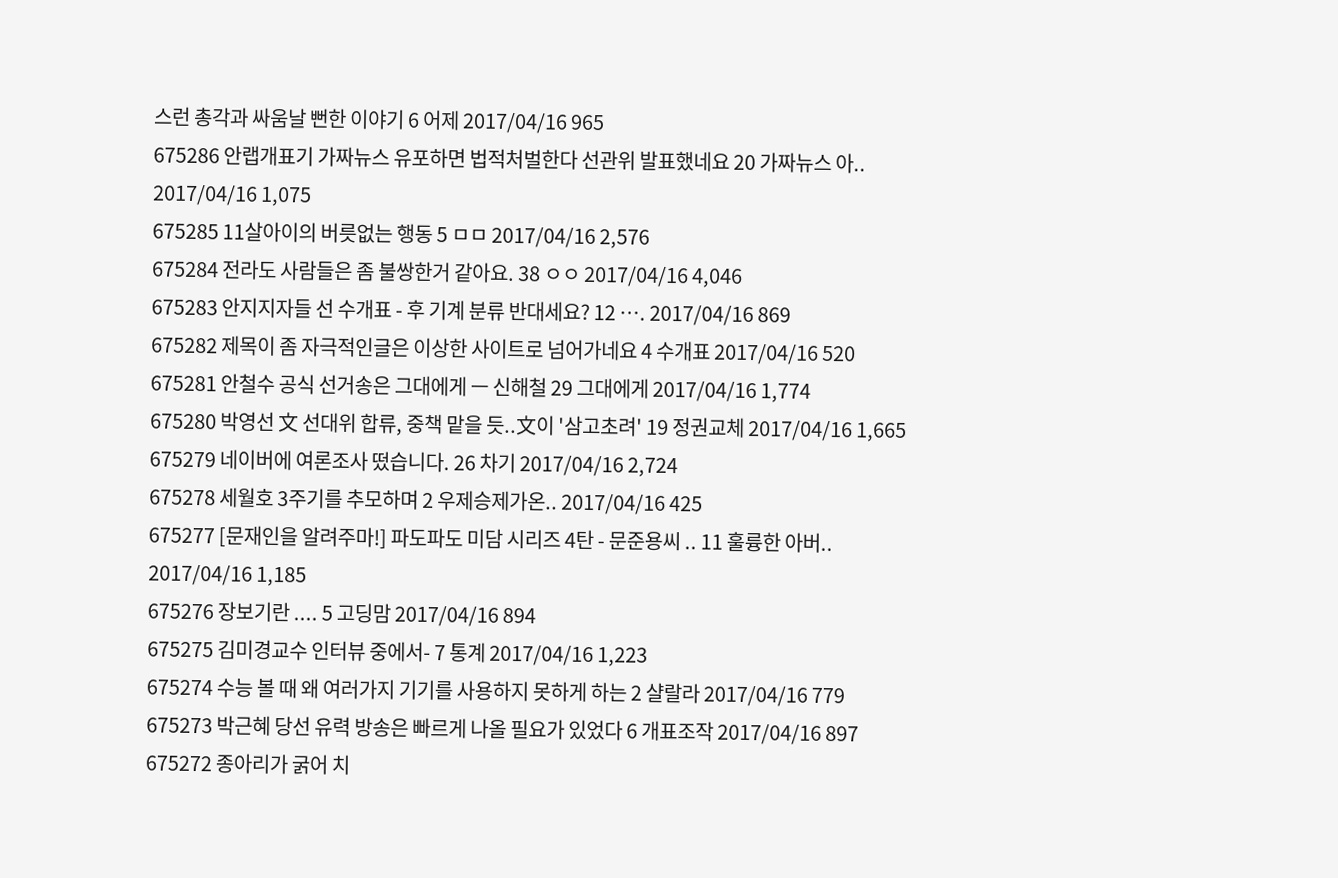스런 총각과 싸움날 뻔한 이야기 6 어제 2017/04/16 965
675286 안랩개표기 가짜뉴스 유포하면 법적처벌한다 선관위 발표했네요 20 가짜뉴스 아.. 2017/04/16 1,075
675285 11살아이의 버릇없는 행동 5 ㅁㅁ 2017/04/16 2,576
675284 전라도 사람들은 좀 불쌍한거 같아요. 38 ㅇㅇ 2017/04/16 4,046
675283 안지지자들 선 수개표 - 후 기계 분류 반대세요? 12 …. 2017/04/16 869
675282 제목이 좀 자극적인글은 이상한 사이트로 넘어가네요 4 수개표 2017/04/16 520
675281 안철수 공식 선거송은 그대에게 ㅡ 신해철 29 그대에게 2017/04/16 1,774
675280 박영선 文 선대위 합류, 중책 맡을 듯..文이 '삼고초려' 19 정권교체 2017/04/16 1,665
675279 네이버에 여론조사 떴습니다. 26 차기 2017/04/16 2,724
675278 세월호 3주기를 추모하며 2 우제승제가온.. 2017/04/16 425
675277 [문재인을 알려주마!] 파도파도 미담 시리즈 4탄 - 문준용씨 .. 11 훌륭한 아버.. 2017/04/16 1,185
675276 장보기란 .... 5 고딩맘 2017/04/16 894
675275 김미경교수 인터뷰 중에서- 7 통계 2017/04/16 1,223
675274 수능 볼 때 왜 여러가지 기기를 사용하지 못하게 하는 2 샬랄라 2017/04/16 779
675273 박근혜 당선 유력 방송은 빠르게 나올 필요가 있었다 6 개표조작 2017/04/16 897
675272 종아리가 굵어 치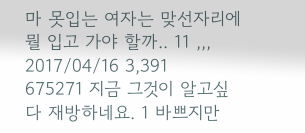마 못입는 여자는 맞선자리에 뭘 입고 가야 할까.. 11 ,,, 2017/04/16 3,391
675271 지금 그것이 알고싶다 재방하네요. 1 바쁘지만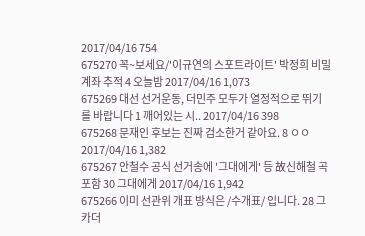2017/04/16 754
675270 꼭~보세요/'이규연의 스포트라이트' 박정희 비밀계좌 추적 4 오늘밤 2017/04/16 1,073
675269 대선 선거운동, 더민주 모두가 열정적으로 뛰기를 바랍니다 1 깨어있는 시.. 2017/04/16 398
675268 문재인 후보는 진짜 검소한거 같아요. 8 ㅇㅇ 2017/04/16 1,382
675267 안철수 공식 선거송에 '그대에게' 등 故신해철 곡 포함 30 그대에게 2017/04/16 1,942
675266 이미 선관위 개표 방식은 /수개표/ 입니다. 28 그카더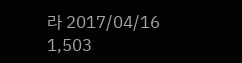라 2017/04/16 1,503